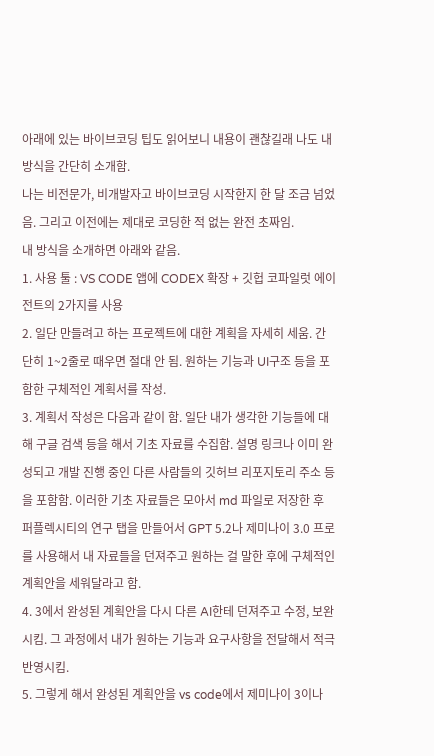아래에 있는 바이브코딩 팁도 읽어보니 내용이 괜찮길래 나도 내 방식을 간단히 소개함.
나는 비전문가, 비개발자고 바이브코딩 시작한지 한 달 조금 넘었음. 그리고 이전에는 제대로 코딩한 적 없는 완전 초짜임.
내 방식을 소개하면 아래와 같음.
1. 사용 툴 : VS CODE 앱에 CODEX 확장 + 깃헙 코파일럿 에이전트의 2가지를 사용
2. 일단 만들려고 하는 프로젝트에 대한 계획을 자세히 세움. 간단히 1~2줄로 때우면 절대 안 됨. 원하는 기능과 UI구조 등을 포함한 구체적인 계획서를 작성.
3. 계획서 작성은 다음과 같이 함. 일단 내가 생각한 기능들에 대해 구글 검색 등을 해서 기초 자료를 수집함. 설명 링크나 이미 완성되고 개발 진행 중인 다른 사람들의 깃허브 리포지토리 주소 등을 포함함. 이러한 기초 자료들은 모아서 md 파일로 저장한 후 퍼플렉시티의 연구 탭을 만들어서 GPT 5.2나 제미나이 3.0 프로를 사용해서 내 자료들을 던져주고 원하는 걸 말한 후에 구체적인 계획안을 세워달라고 함.
4. 3에서 완성된 계획안을 다시 다른 AI한테 던져주고 수정, 보완시킴. 그 과정에서 내가 원하는 기능과 요구사항을 전달해서 적극 반영시킴.
5. 그렇게 해서 완성된 계획안을 vs code에서 제미나이 3이나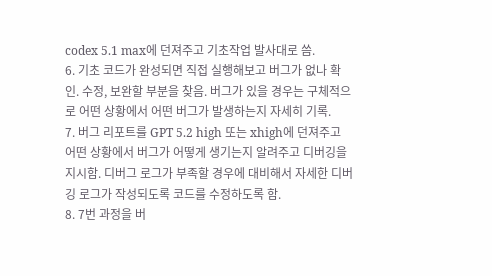codex 5.1 max에 던져주고 기초작업 발사대로 씀.
6. 기초 코드가 완성되면 직접 실행해보고 버그가 없나 확인. 수정, 보완할 부분을 찾음. 버그가 있을 경우는 구체적으로 어떤 상황에서 어떤 버그가 발생하는지 자세히 기록.
7. 버그 리포트를 GPT 5.2 high 또는 xhigh에 던져주고 어떤 상황에서 버그가 어떻게 생기는지 알려주고 디버깅을 지시함. 디버그 로그가 부족할 경우에 대비해서 자세한 디버깅 로그가 작성되도록 코드를 수정하도록 함.
8. 7번 과정을 버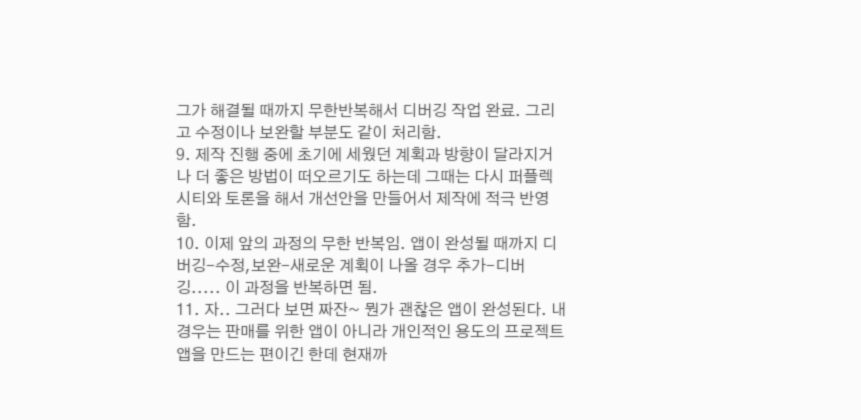그가 해결될 때까지 무한반복해서 디버깅 작업 완료. 그리고 수정이나 보완할 부분도 같이 처리함.
9. 제작 진행 중에 초기에 세웠던 계획과 방향이 달라지거나 더 좋은 방법이 떠오르기도 하는데 그때는 다시 퍼플렉시티와 토론을 해서 개선안을 만들어서 제작에 적극 반영함.
10. 이제 앞의 과정의 무한 반복임. 앱이 완성될 때까지 디버깅-수정,보완-새로운 계획이 나올 경우 추가-디버깅..... 이 과정을 반복하면 됨.
11. 자.. 그러다 보면 짜잔~ 뭔가 괜찮은 앱이 완성된다. 내 경우는 판매를 위한 앱이 아니라 개인적인 용도의 프로젝트 앱을 만드는 편이긴 한데 현재까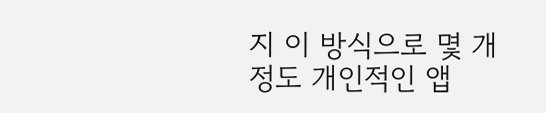지 이 방식으로 몇 개 정도 개인적인 앱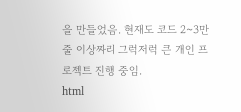을 만들었음. 현재도 코드 2~3만줄 이상짜리 그럭저럭 큰 개인 프로젝트 진행 중임.
html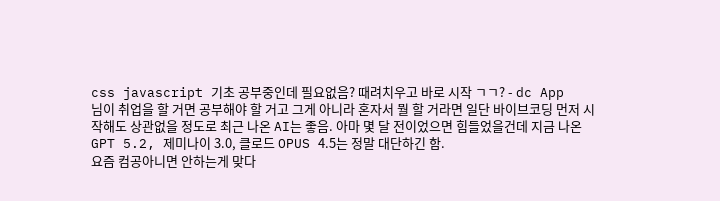css javascript 기초 공부중인데 필요없음? 때려치우고 바로 시작 ㄱㄱ? - dc App
님이 취업을 할 거면 공부해야 할 거고 그게 아니라 혼자서 뭘 할 거라면 일단 바이브코딩 먼저 시작해도 상관없을 정도로 최근 나온 AI는 좋음. 아마 몇 달 전이었으면 힘들었을건데 지금 나온 GPT 5.2, 제미나이 3.0, 클로드 OPUS 4.5는 정말 대단하긴 함.
요즘 컴공아니면 안하는게 맞다